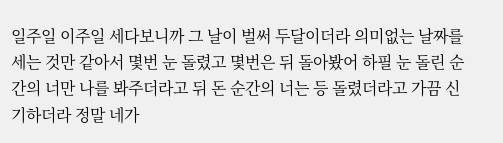일주일 이주일 세다보니까 그 날이 벌써 두달이더라 의미없는 날짜를 세는 것만 같아서 몇번 눈 돌렸고 몇번은 뒤 돌아봤어 하필 눈 돌린 순간의 너만 나를 봐주더라고 뒤 돈 순간의 너는 등 돌렸더라고 가끔 신기하더라 정말 네가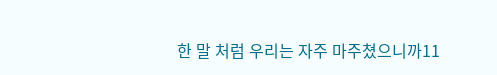한 말 처럼 우리는 자주 마주쳤으니까11